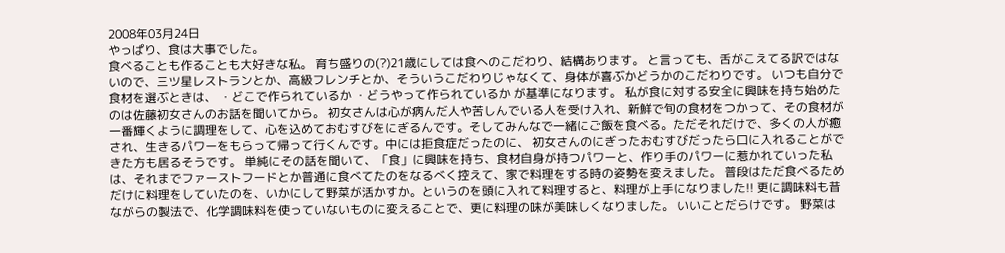2008年03月24日
やっぱり、食は大事でした。
食べることも作ることも大好きな私。 育ち盛りの(?)21歳にしては食へのこだわり、結構あります。 と言っても、舌がこえてる訳ではないので、三ツ星レストランとか、高級フレンチとか、そういうこだわりじゃなくて、身体が喜ぶかどうかのこだわりです。 いつも自分で食材を選ぶときは、 ・どこで作られているか ・どうやって作られているか が基準になります。 私が食に対する安全に興味を持ち始めたのは佐藤初女さんのお話を聞いてから。 初女さんは心が病んだ人や苦しんでいる人を受け入れ、新鮮で旬の食材をつかって、その食材が一番輝くように調理をして、心を込めておむすびをにぎるんです。そしてみんなで一緒にご飯を食べる。ただそれだけで、多くの人が癒され、生きるパワーをもらって帰って行くんです。中には拒食症だったのに、 初女さんのにぎったおむすびだったら口に入れることができた方も居るそうです。 単純にその話を聞いて、「食」に興味を持ち、食材自身が持つパワーと、作り手のパワーに惹かれていった私は、それまでファーストフードとか普通に食べてたのをなるべく控えて、家で料理をする時の姿勢を変えました。 普段はただ食べるためだけに料理をしていたのを、いかにして野菜が活かすか。というのを頭に入れて料理すると、料理が上手になりました!! 更に調味料も昔ながらの製法で、化学調味料を使っていないものに変えることで、更に料理の味が美味しくなりました。 いいことだらけです。 野菜は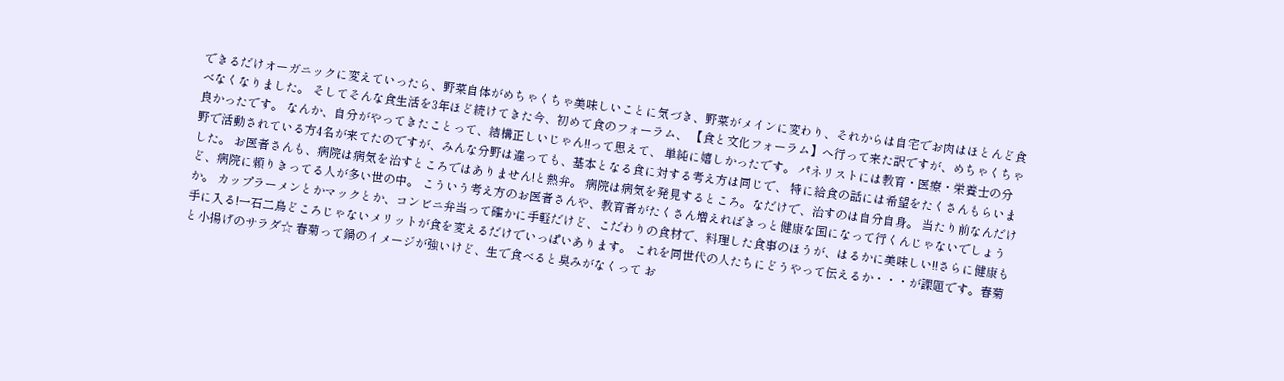できるだけオーガニックに変えていったら、野菜自体がめちゃくちゃ美味しいことに気づき、野菜がメインに変わり、それからは自宅でお肉はほとんど食べなくなりました。 そしてそんな食生活を3年ほど続けてきた今、初めて食のフォーラム、 【食と文化フォーラム】へ行って来た訳ですが、めちゃくちゃ良かったです。 なんか、自分がやってきたことって、結構正しいじゃん!!って思えて、 単純に嬉しかったです。 パネリストには教育・医療・栄養士の分野で活動されている方4名が来てたのですが、みんな分野は違っても、基本となる食に対する考え方は同じで、 特に給食の話には希望をたくさんもらいました。 お医者さんも、病院は病気を治すところではありません!と熱弁。 病院は病気を発見するところ。なだけで、治すのは自分自身。 当たり前なんだけど、病院に頼りきってる人が多い世の中。 こういう考え方のお医者さんや、教育者がたくさん増えればきっと健康な国になって行くんじゃないでしょうか。 カップラーメンとかマックとか、コンビニ弁当って確かに手軽だけど、こだわりの食材で、料理した食事のほうが、はるかに美味しい!!さらに健康も手に入る!一石二鳥どころじゃないメリットが食を変えるだけでいっぱいあります。 これを同世代の人たちにどうやって伝えるか・・・が課題です。春菊と小揚げのサラダ☆ 春菊って鍋のイメージが強いけど、生で食べると臭みがなくって お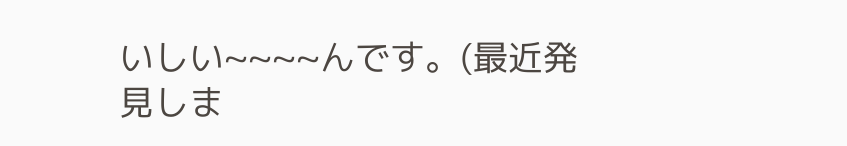いしい~~~~んです。(最近発見しま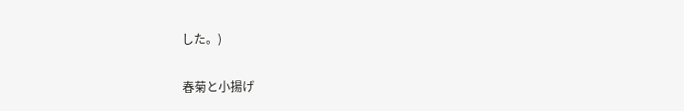した。)

春菊と小揚げ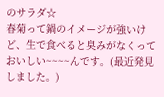のサラダ☆
春菊って鍋のイメージが強いけど、生で食べると臭みがなくって
おいしい~~~~んです。(最近発見しました。)